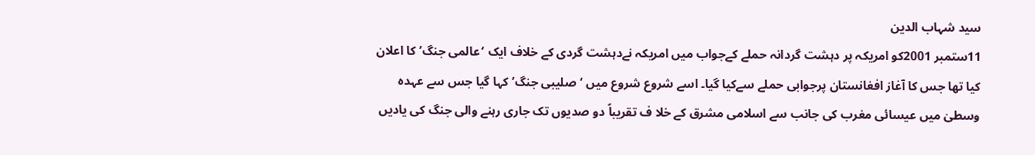سید شہاب الدین
11ستمبر 2001کو امریکہ پر دہشت گردانہ حملے کےجواب میں امریکہ نےدہشت گردی کے خلاف ایک ‘عالمی جنگ’ کا اعلان کیا تھا جس کا آغاز افغانستان پرجوابی حملے سےکیا گیا۔ اسے شروع شروع میں ‘صلیبی جنگ’ کہا گیا جس سے عہدہ وسطیٰ میں عیسائی مغرب کی جانب سے اسلامی مشرق کے خلا ف تقریباً دو صدیوں تک جاری رہنے والی جنگ کی یادیں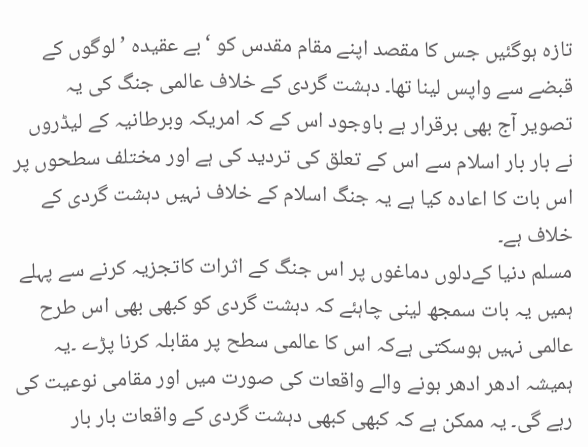تازہ ہوگئیں جس کا مقصد اپنے مقام مقدس کو ‘بے عقیدہ ’ لوگوں کے قبضے سے واپس لینا تھا۔ دہشت گردی کے خلاف عالمی جنگ کی یہ تصویر آج بھی برقرار ہے باوجود اس کے کہ امریکہ وبرطانیہ کے لیڈروں نے بار بار اسلام سے اس کے تعلق کی تردید کی ہے اور مختلف سطحوں پر اس بات کا اعادہ کیا ہے یہ جنگ اسلام کے خلاف نہیں دہشت گردی کے خلاف ہے۔
مسلم دنیا کےدلوں دماغوں پر اس جنگ کے اثرات کاتجزیہ کرنے سے پہلے ہمیں یہ بات سمجھ لینی چاہئے کہ دہشت گردی کو کبھی بھی اس طرح عالمی نہیں ہوسکتی ہےکہ اس کا عالمی سطح پر مقابلہ کرنا پڑے ۔یہ ہمیشہ ادھر ادھر ہونے والے واقعات کی صورت میں اور مقامی نوعیت کی رہے گی۔ یہ ممکن ہے کہ کبھی کبھی دہشت گردی کے واقعات بار بار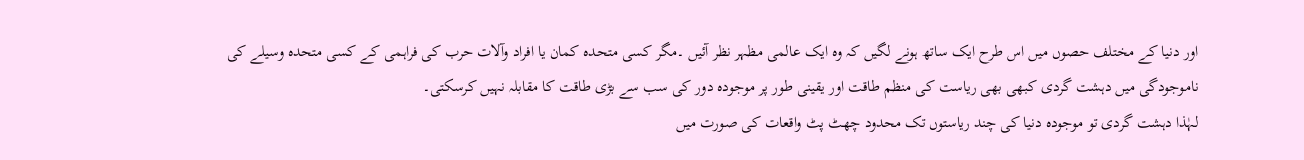اور دنیا کے مختلف حصوں میں اس طرح ایک ساتھ ہونے لگیں کہ وہ ایک عالمی مظہر نظر آئیں ۔مگر کسی متحدہ کمان یا افراد وآلات حرب کی فراہمی کے کسی متحدہ وسیلے کی ناموجودگی میں دہشت گردی کبھی بھی ریاست کی منظم طاقت اور یقینی طور پر موجودہ دور کی سب سے بڑی طاقت کا مقابلہ نہیں کرسکتی۔
لہٰذا دہشت گردی تو موجودہ دنیا کی چند ریاستوں تک محدود چھٹ پٹ واقعات کی صورت میں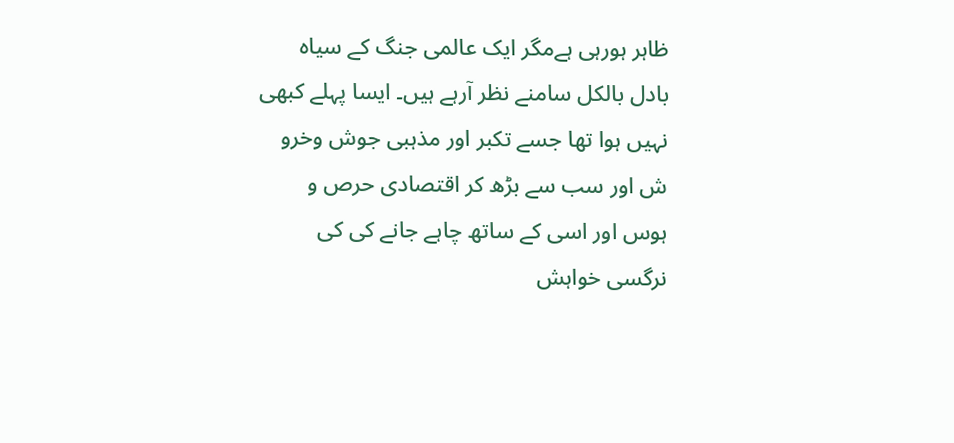ظاہر ہورہی ہےمگر ایک عالمی جنگ کے سیاہ بادل بالکل سامنے نظر آرہے ہیں۔ ایسا پہلے کبھی نہیں ہوا تھا جسے تکبر اور مذہبی جوش وخرو ش اور سب سے بڑھ کر اقتصادی حرص و ہوس اور اسی کے ساتھ چاہے جانے کی کی نرگسی خواہش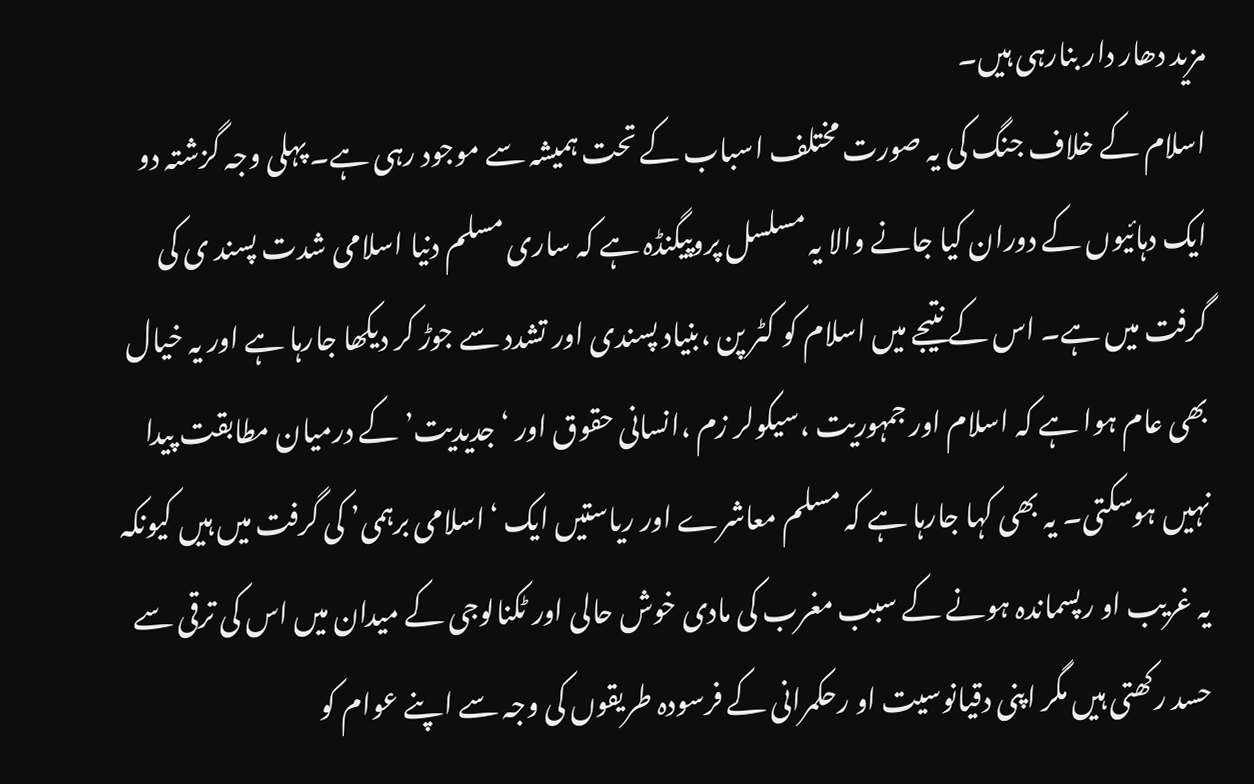مزید دھار دار بنارہی ہیں۔
اسلام کے خلاف جنگ کی یہ صورت مختلف اسباب کے تحت ہمیشہ سے موجود رہی ہے۔ پہلی وجہ گزشتہ دو ایک دہائیوں کے دوران کیا جانے والا یہ مسلسل پروپیگنڈہ ہے کہ ساری مسلم دنیا اسلامی شدت پسند ی کی گرفت میں ہے۔ اس کے نتیجے میں اسلام کو کٹر پن ،بنیاد پسندی اور تشدد سے جوڑ کر دیکھا جارہا ہے اور یہ خیال بھی عام ہوا ہے کہ اسلام اور جمہوریت ،سیکولر زم ،انسانی حقوق اور ‘جدیدیت’ کے درمیان مطابقت پیدا نہیں ہوسکتی۔ یہ بھی کہا جارہا ہے کہ مسلم معاشرے اور ریاستیں ایک ‘اسلامی برہمی’ کی گرفت میں ہیں کیونکہ یہ غریب او رپسماندہ ہونے کے سبب مغرب کی مادی خوش حالی اور ٹکنالوجی کے میدان میں اس کی ترقی سے حسد رکھتی ہیں مگر اپنی دقیانوسیت او رحکمرانی کے فرسودہ طریقوں کی وجہ سے اپنے عوام کو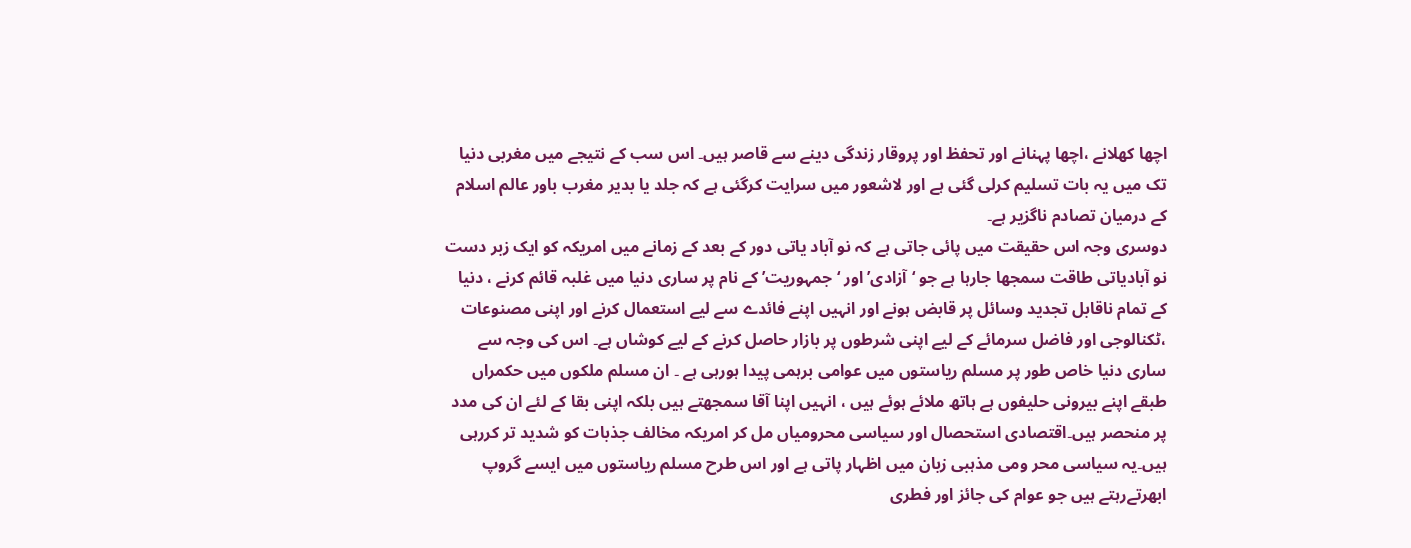اچھا کھلانے ،اچھا پہنانے اور تحفظ اور پروقار زندگی دینے سے قاصر ہیں۔ اس سب کے نتیجے میں مغربی دنیا تک میں یہ بات تسلیم کرلی گئی ہے اور لاشعور میں سرایت کرگئی ہے کہ جلد یا بدیر مغرب باور عالم اسلام کے درمیان تصادم ناگزیر ہے۔
دوسری وجہ اس حقیقت میں پائی جاتی ہے کہ نو آباد یاتی دور کے بعد کے زمانے میں امریکہ کو ایک زبر دست نو آبادیاتی طاقت سمجھا جارہا ہے جو ‘آزادی’ اور ‘جمہوریت’ کے نام پر ساری دنیا میں غلبہ قائم کرنے ، دنیا کے تمام ناقابل تجدید وسائل پر قابض ہونے اور انہیں اپنے فائدے سے لیے استعمال کرنے اور اپنی مصنوعات ،ٹکنالوجی اور فاضل سرمائے کے لیے اپنی شرطوں پر بازار حاصل کرنے کے لیے کوشاں ہے۔ اس کی وجہ سے ساری دنیا خاص طور پر مسلم ریاستوں میں عوامی برہمی پیدا ہورہی ہے ۔ ان مسلم ملکوں میں حکمراں طبقے اپنے بیرونی حلیفوں ہے ہاتھ ملائے ہوئے ہیں ، انہیں اپنا آقا سمجھتے ہیں بلکہ اپنی بقا کے لئے ان کی مدد پر منحصر ہیں۔اقتصادی استحصال اور سیاسی محرومیاں مل کر امریکہ مخالف جذبات کو شدید تر کررہی ہیں۔یہ سیاسی محر ومی مذہبی زبان میں اظہار پاتی ہے اور اس طرح مسلم ریاستوں میں ایسے گروپ ابھرتےرہتے ہیں جو عوام کی جائز اور فطری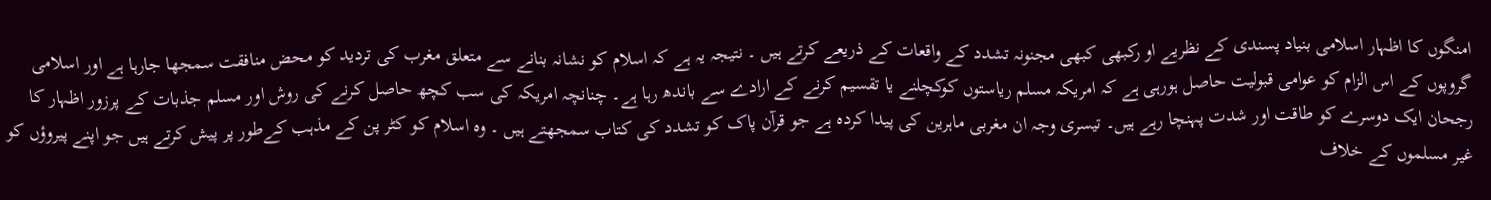امنگوں کا اظہار اسلامی بنیاد پسندی کے نظریے او رکبھی کبھی مجنونہ تشدد کے واقعات کے ذریعے کرتے ہیں ۔ نتیجہ یہ ہے کہ اسلام کو نشانہ بنانے سے متعلق مغرب کی تردید کو محض منافقت سمجھا جارہا ہے اور اسلامی گروپوں کے اس الزام کو عوامی قبولیت حاصل ہورہی ہے کہ امریکہ مسلم ریاستوں کوکچلنے یا تقسیم کرنے کے ارادے سے باندھ رہا ہے۔ چنانچہ امریکہ کی سب کچھ حاصل کرنے کی روش اور مسلم جذبات کے پرزور اظہار کا رجحان ایک دوسرے کو طاقت اور شدت پہنچا رہے ہیں۔ تیسری وجہ ان مغربی ماہرین کی پیدا کردہ ہے جو قرآن پاک کو تشدد کی کتاب سمجھتے ہیں ۔ وہ اسلام کو کٹر پن کے مذہب کےطور پر پیش کرتے ہیں جو اپنے پیروؤں کو غیر مسلموں کے خلاف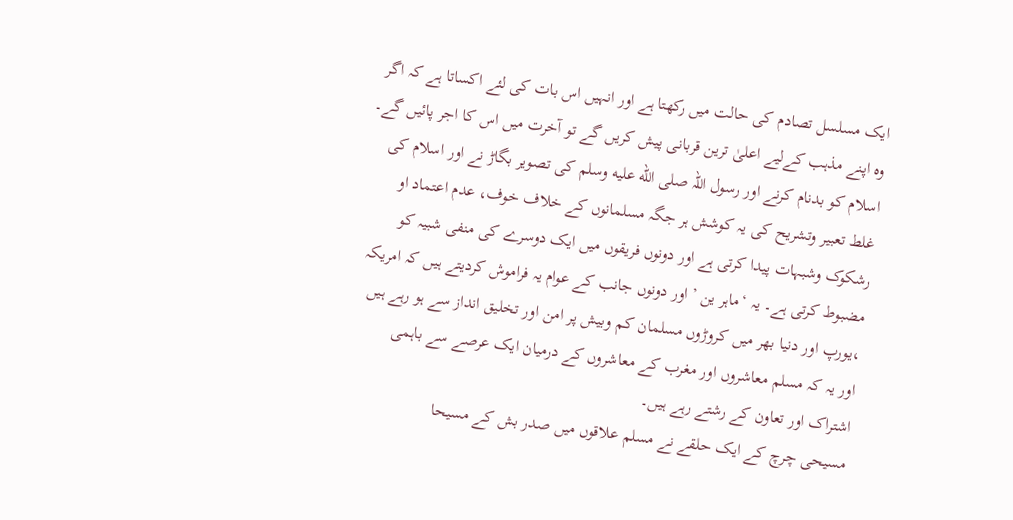ایک مسلسل تصادم کی حالت میں رکھتا ہے اور انہیں اس بات کی لئے اکساتا ہے کہ اگر وہ اپنے مذہب کےلیے اعلیٰ ترین قربانی پیش کریں گے تو آخرت میں اس کا اجر پائیں گے۔ اسلام کو بدنام کرنے اور رسول اللہ صلى الله عليه وسلم کی تصویر بگاڑ نے اور اسلام کی غلط تعبیر وتشریح کی یہ کوشش ہر جگہ مسلمانوں کے خلاف خوف، عدم اعتماد او رشکوک وشبہات پیدا کرتی ہے اور دونوں فریقوں میں ایک دوسرے کی منفی شبیہ کو مضبوط کرتی ہے۔ یہ ‘ماہر ین ’ اور دونوں جانب کے عوام یہ فراموش کردیتے ہیں کہ امریکہ ،یورپ اور دنیا بھر میں کروڑوں مسلمان کم وبیش پر امن اور تخلیق انداز سے ہو رہے ہیں اور یہ کہ مسلم معاشروں اور مغرب کے معاشروں کے درمیان ایک عرصے سے باہمی اشتراک اور تعاون کے رشتے رہے ہیں۔
مسیحی چرچ کے ایک حلقے نے مسلم علاقوں میں صدر بش کے مسیحا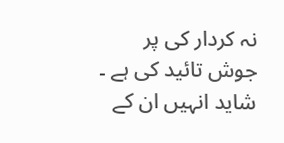نہ کردار کی پر جوش تائید کی ہے ۔ شاید انہیں ان کے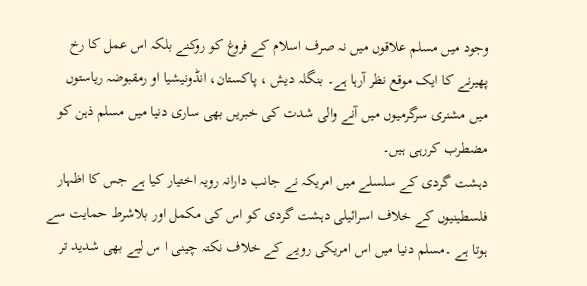وجود میں مسلم علاقوں میں نہ صرف اسلام کے فروغ کو روکنے بلکہ اس عمل کا رخ پھیرنے کا ایک موقع نظر آرہا ہے۔ بنگلہ دیش ، پاکستان، انڈونیشیا او رمقبوضہ ریاستوں میں مشنری سرگرمیوں میں آنے والی شدت کی خبریں بھی ساری دنیا میں مسلم ذہن کو مضطرب کررہی ہیں۔
دہشت گردی کے سلسلے میں امریکہ نے جانب دارانہ رویہ اختیار کیا ہے جس کا اظہار فلسطینیوں کے خلاف اسرائیلی دہشت گردی کو اس کی مکمل اور بلاشرط حمایت سے ہوتا ہے ۔مسلم دنیا میں اس امریکی رویے کے خلاف نکتہ چینی ا س لیے بھی شدید تر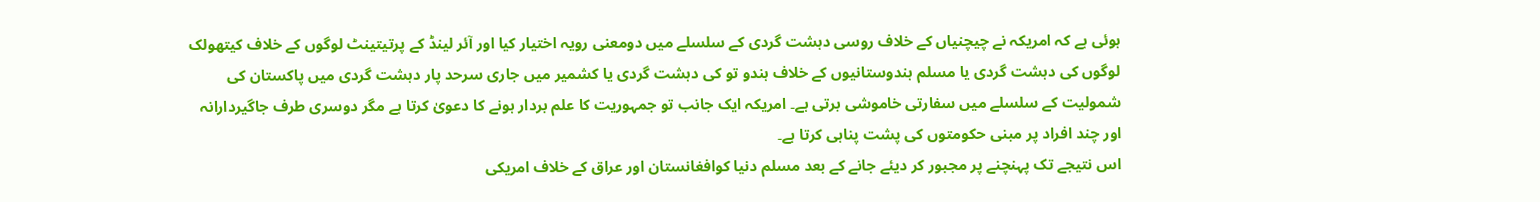ہوئی ہے کہ امریکہ نے چیچنیاں کے خلاف روسی دہشت گردی کے سلسلے میں دومعنی رویہ اختیار کیا اور آئر لینڈ کے پرتیتینٹ لوگوں کے خلاف کیتھولک لوگوں کی دہشت گردی یا مسلم ہندوستانیوں کے خلاف ہندو تو کی دہشت گردی یا کشمیر میں جاری سرحد پار دہشت گردی میں پاکستان کی شمولیت کے سلسلے میں سفارتی خاموشی برتی ہے۔ امریکہ ایک جانب تو جمہوریت کا علم بردار ہونے کا دعویٰ کرتا ہے مگر دوسری طرف جاگیردارانہ اور چند افراد پر مبنی حکومتوں کی پشت پناہی کرتا ہے۔
اس نتیجے تک پہنچنے پر مجبور کر دیئے جانے کے بعد مسلم دنیا کوافغانستان اور عراق کے خلاف امریکی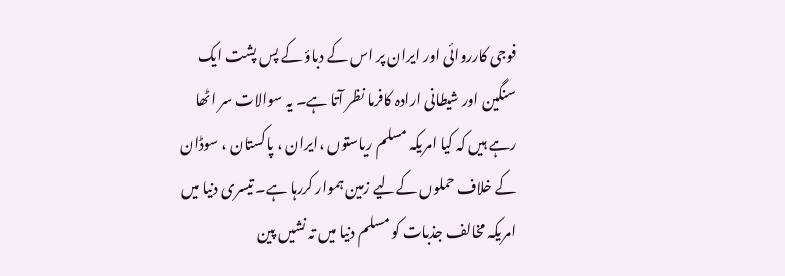فوجی کارروائی اور ایران پر اس کے دباؤ کے پس پشت ایک سنگین اور شیطانی ارادہ کافرما نظر آتا ہے۔ یہ سوالات سر اٹھا رہے ہیں کہ کیا امریکہ مسلم ریاستوں ،ایران ، پاکستان ، سوڈان کے خلاف حملوں کےلیے زمین ہموار کررہا ہے۔ تیسری دنیا میں امریکہ مخالف جذبات کو مسلم دنیا میں تہ نشیں پین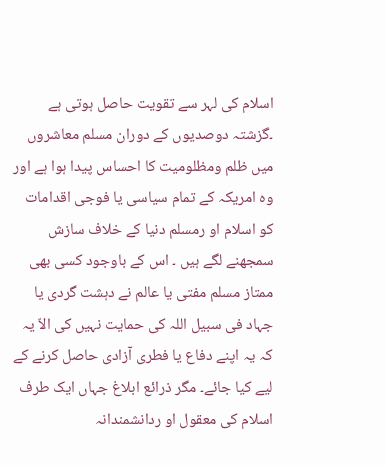اسلام کی لہر سے تقویت حاصل ہوتی ہے ۔گزشتہ دوصدیوں کے دوران مسلم معاشروں میں ظلم ومظلومیت کا احساس پیدا ہوا ہے اور وہ امریکہ کے تمام سیاسی یا فوجی اقدامات کو اسلام او رمسلم دنیا کے خلاف سازش سمجھنے لگے ہیں ۔ اس کے باوجود کسی بھی ممتاز مسلم مفتی یا عالم نے دہشت گردی یا جہاد فی سبیل اللہ کی حمایت نہیں کی الاّ یہ کہ یہ اپنے دفاع یا فطری آزادی حاصل کرنے کے لیے کیا جائے۔ مگر ذرائع ابلاغ جہاں ایک طرف اسلام کی معقول او ردانشمندانہ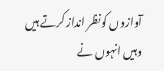آوازوں کونظر انداز کرتے ہیں وہیں انہوں نے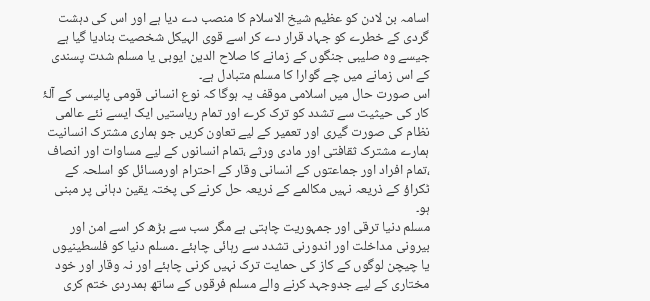اسامہ بن لادن کو عظیم شیخ الاسلام کا منصب دے دیا ہے اور اس کی دہشت گردی کے خطرے کو جہاد قرار دے کر اسے قوی الہیکل شخصیت بنادیا گیا ہے جیسے وہ صلیبی جنگوں کے زمانے کا صلاح الدین ایوبی یا مسلم شدت پسندی کے اس زمانے میں چے گوارا کا مسلم متبادل ہے۔
اس صورت حال میں اسلامی موقف یہ ہوگا کہ نوع انسانی قومی پالیسی کے آلۂ کار کی حیثیت سے تشدد کو ترک کرے اور تمام ریاستیں ایک ایسے نئے عالمی نظام کی صورت گیری اور تعمیر کے لیے تعاون کریں جو ہماری مشترک انسانیت ہمارے مشترک ثقافتی اور مادی ورثے ،تمام انسانوں کے لیے مساوات اور انصاف ،تمام افراد اور جماعتوں کے انسانی وقار کے احترام اورمسائل کو اسلحہ کے ٹکراؤ کے ذریعہ نہیں مکالمے کے ذریعہ حل کرنے کی پختہ یقین دہانی پر مبنی ہو۔
مسلم دنیا ترقی اور جمہوریت چاہتی ہے مگر سب سے بڑھ کر اسے امن اور بیرونی مداخلت اور اندورنی تشدد سے رہائی چاہئے ۔مسلم دنیا کو فلسطینیوں یا چیچن لوگوں کے کاز کی حمایت ترک نہیں کرنی چاہئے اور نہ وقار اور خود مختاری کے لیے جدوجہد کرنے والے مسلم فرقوں کے ساتھ ہمدردی ختم کری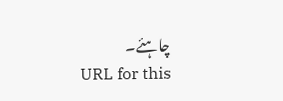چاہئے۔
URL for this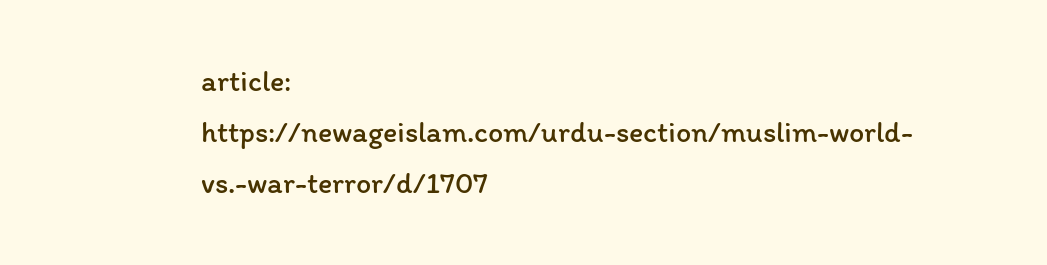article:
https://newageislam.com/urdu-section/muslim-world-vs.-war-terror/d/1707